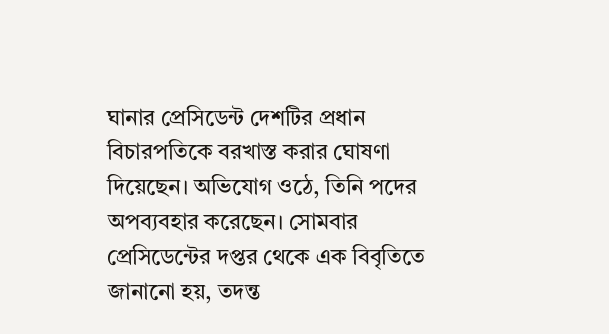ঘানার প্রেসিডেন্ট দেশটির প্রধান বিচারপতিকে বরখাস্ত করার ঘোষণা দিয়েছেন। অভিযোগ ওঠে, তিনি পদের অপব্যবহার করেছেন। সোমবার প্রেসিডেন্টের দপ্তর থেকে এক বিবৃতিতে জানানো হয়, তদন্ত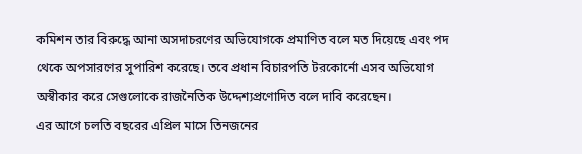কমিশন তার বিরুদ্ধে আনা অসদাচরণের অভিযোগকে প্রমাণিত বলে মত দিয়েছে এবং পদ থেকে অপসারণের সুপারিশ করেছে। তবে প্রধান বিচারপতি টরকোর্নো এসব অভিযোগ অস্বীকার করে সেগুলোকে রাজনৈতিক উদ্দেশ্যপ্রণোদিত বলে দাবি করেছেন।
এর আগে চলতি বছরের এপ্রিল মাসে তিনজনের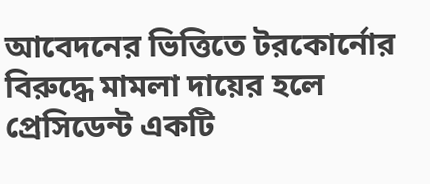আবেদনের ভিত্তিতে টরকোর্নোর বিরুদ্ধে মামলা দায়ের হলে প্রেসিডেন্ট একটি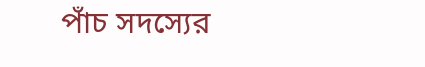পাঁচ সদস্যের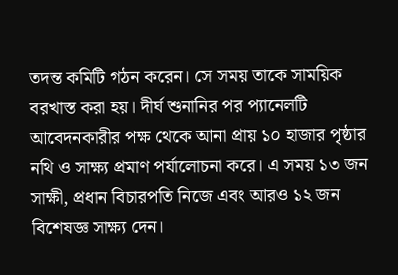তদন্ত কমিটি গঠন করেন। সে সময় তাকে সাময়িক বরখাস্ত করা হয়। দীর্ঘ শুনানির পর প্যানেলটি আবেদনকারীর পক্ষ থেকে আনা প্রায় ১০ হাজার পৃষ্ঠার নথি ও সাক্ষ্য প্রমাণ পর্যালোচনা করে। এ সময় ১৩ জন সাক্ষী, প্রধান বিচারপতি নিজে এবং আরও ১২ জন বিশেষজ্ঞ সাক্ষ্য দেন।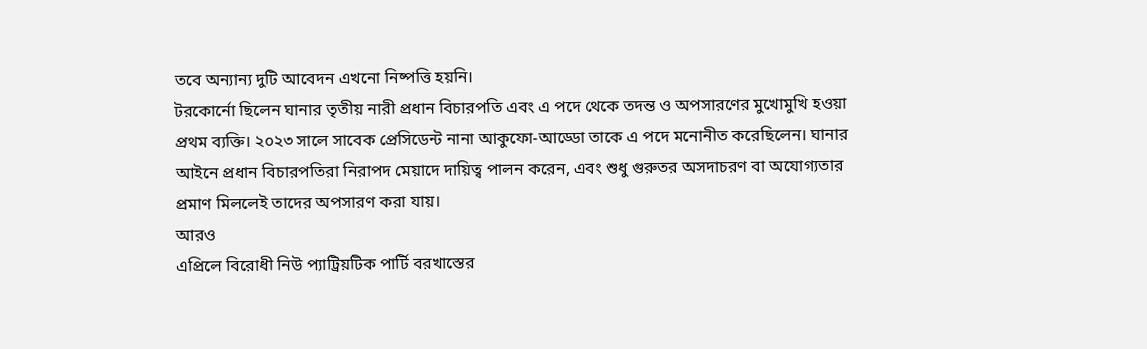তবে অন্যান্য দুটি আবেদন এখনো নিষ্পত্তি হয়নি।
টরকোর্নো ছিলেন ঘানার তৃতীয় নারী প্রধান বিচারপতি এবং এ পদে থেকে তদন্ত ও অপসারণের মুখোমুখি হওয়া প্রথম ব্যক্তি। ২০২৩ সালে সাবেক প্রেসিডেন্ট নানা আকুফো-আড্ডো তাকে এ পদে মনোনীত করেছিলেন। ঘানার আইনে প্রধান বিচারপতিরা নিরাপদ মেয়াদে দায়িত্ব পালন করেন, এবং শুধু গুরুতর অসদাচরণ বা অযোগ্যতার প্রমাণ মিললেই তাদের অপসারণ করা যায়।
আরও
এপ্রিলে বিরোধী নিউ প্যাট্রিয়টিক পার্টি বরখাস্তের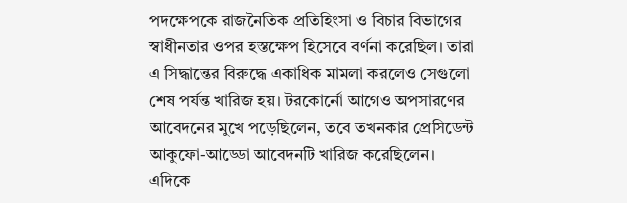পদক্ষেপকে রাজনৈতিক প্রতিহিংসা ও বিচার বিভাগের স্বাধীনতার ওপর হস্তক্ষেপ হিসেবে বর্ণনা করেছিল। তারা এ সিদ্ধান্তের বিরুদ্ধে একাধিক মামলা করলেও সেগুলো শেষ পর্যন্ত খারিজ হয়। টরকোর্নো আগেও অপসারণের আবেদনের মুখে পড়েছিলেন, তবে তখনকার প্রেসিডেন্ট আকুফো-আড্ডো আবেদনটি খারিজ করেছিলেন।
এদিকে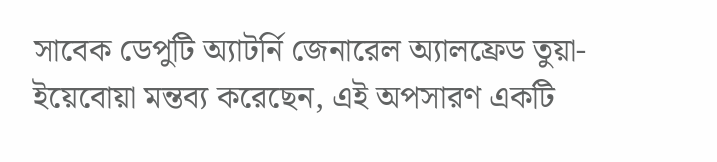সাবেক ডেপুটি অ্যাটর্নি জেনারেল অ্যালফ্রেড তুয়া-ইয়েবোয়া মন্তব্য করেছেন, এই অপসারণ একটি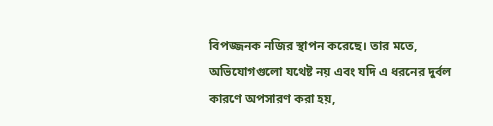বিপজ্জনক নজির স্থাপন করেছে। তার মতে, অভিযোগগুলো যথেষ্ট নয় এবং যদি এ ধরনের দুর্বল কারণে অপসারণ করা হয়,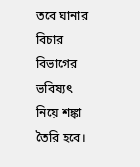তবে ঘানার বিচার বিভাগের ভবিষ্যৎ নিয়ে শঙ্কা তৈরি হবে।